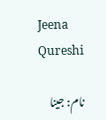Jeena Qureshi

نام: جینا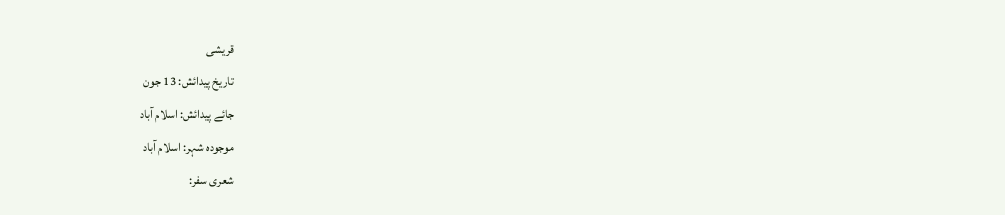قریشی
تاریخ پیدائش: 13 جون
جائے پیدائش: اسلام آباد
موجودہ شہر: اسلام آباد
شعری سفر: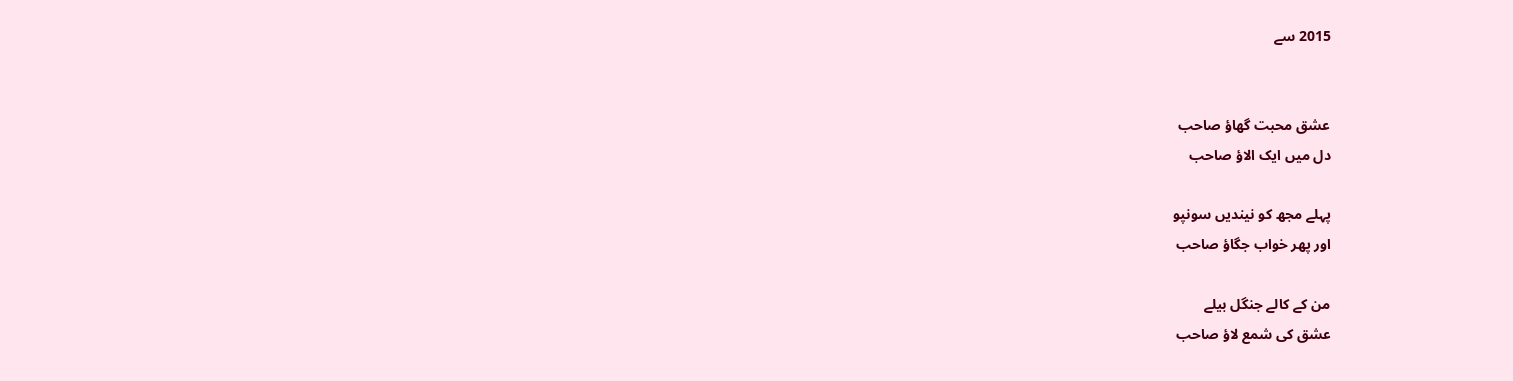2015 سے


عشق محبت گھاؤ صاحب
دل میں ایک الاؤ صاحب

پہلے مجھ کو نیندیں سونپو
اور پھر خواب جگاؤ صاحب

من کے کالے جنگل بیلے
عشق کی شمع لاؤ صاحب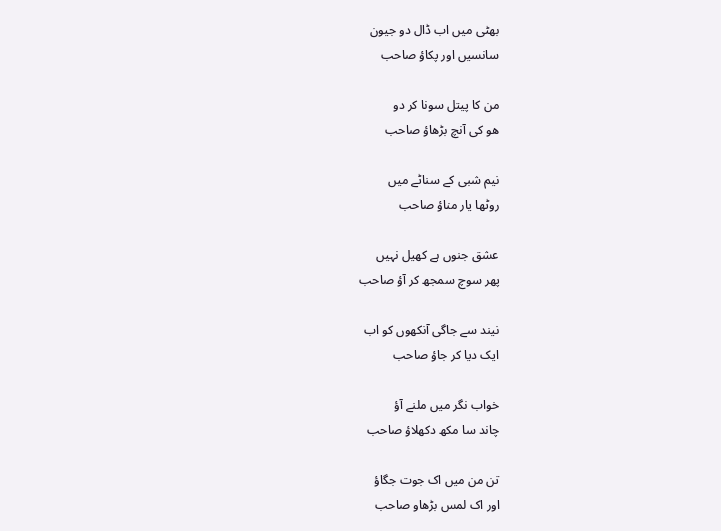بھٹی میں اب ڈال دو جیون
سانسیں اور پکاؤ صاحب

من کا پیتل سونا کر دو
ھو کی آنچ بڑھاؤ صاحب

نیم شبی کے سناٹے میں
روٹھا یار مناؤ صاحب

عشق جنوں ہے کھیل نہیں
پھر سوچ سمجھ کر آؤ صاحب

نیند سے جاگی آنکھوں کو اب
ایک دیا کر جاؤ صاحب

خواب نگر میں ملنے آؤ
چاند سا مکھ دکھلاؤ صاحب

تن من میں اک جوت جگاؤ
اور اک لمس بڑھاو صاحب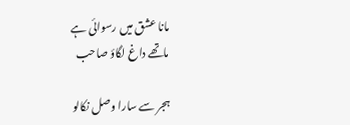مانا عشق میں رسوائی ہے
ماتھے داغ لگاؤ صاحب

ہجر سے سارا وصل نکالو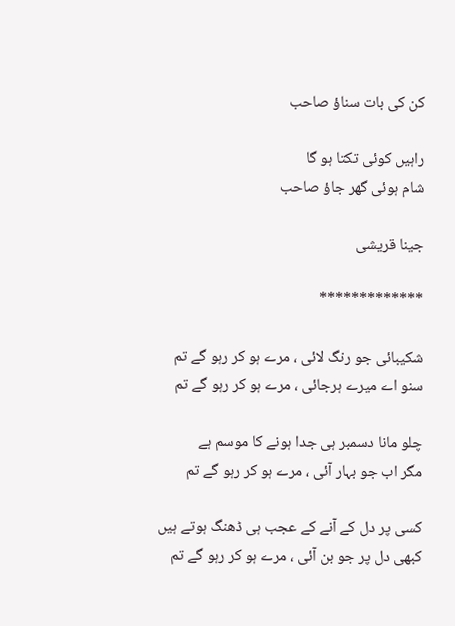کن کی بات سناؤ صاحب

راہیں کوئی تکتا ہو گا
شام ہوئی گھر جاؤ صاحب

جینا قریشی

*************

شکیبائی جو رنگ لائی ، مرے ہو کر رہو گے تم
سنو اے میرے ہرجائی ، مرے ہو کر رہو گے تم

چلو مانا دسمبر ہی جدا ہونے کا موسم ہے
مگر اب جو بہار آئی ، مرے ہو کر رہو گے تم

کسی پر دل کے آنے کے عجب ہی ڈھنگ ہوتے ہیں
کبھی دل پر جو بن آئی ، مرے ہو کر رہو گے تم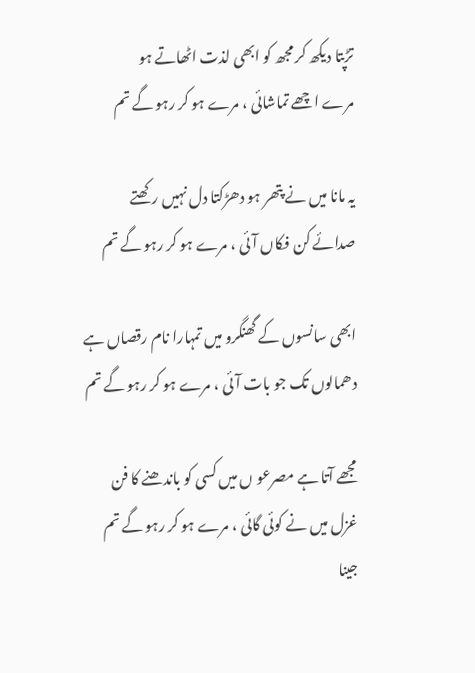تڑپتا دیکھ کر مجھ کو ابھی لذت اٹھاتے ہو
مرے اچھے تماشائی ، مرے ہو کر رہو گے تم

یہ مانا میں نے پتھر ہو دھڑکتا دل نہیں رکھتے
صدائے کن فکاں آئی ، مرے ہو کر رہو گے تم

ابھی سانسوں کے گھنگرو میں تمہارا نام رقصاں ہے
دھمالوں تک جو بات آئی ، مرے ہو کر رہو گے تم

مجھے آتا ہے مصرعو ں میں کسی کو باندھنے کا فن
غزل میں نے کوئی گائی ، مرے ہو کر رہو گے تم
جینا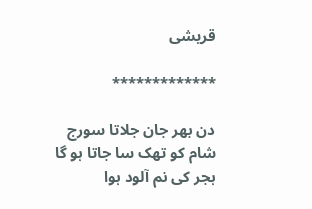قریشی

*************

دن بھر جان جلاتا سورج
شام کو تھک سا جاتا ہو گا
ہجر کی نم آلود ہوا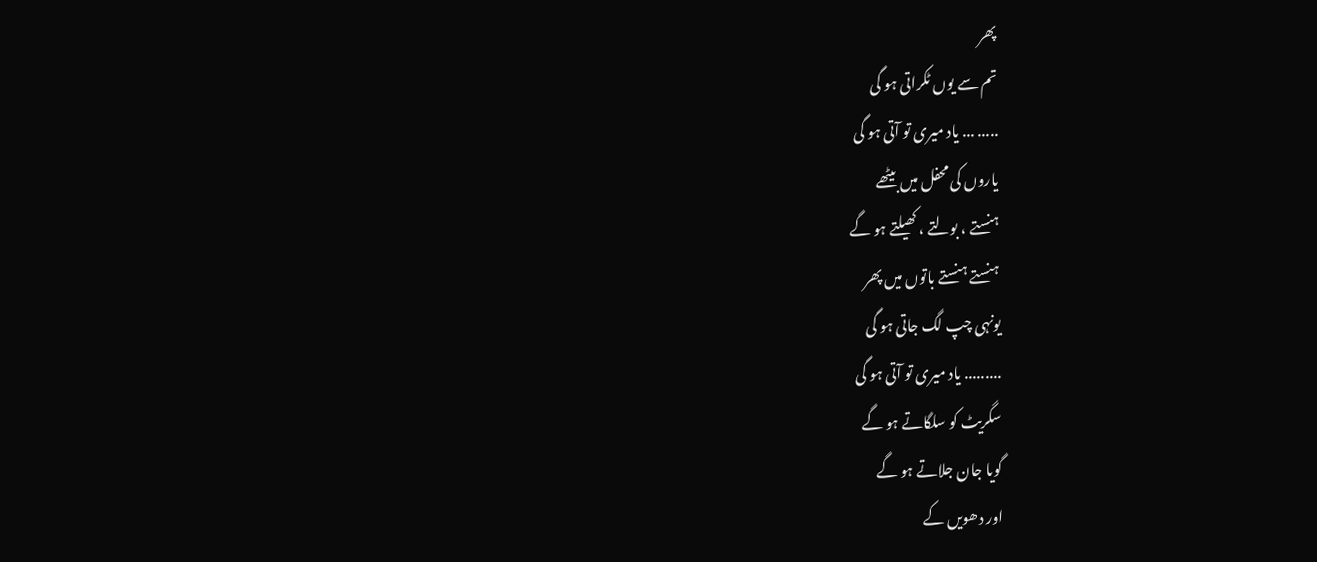پھر
تم سے یوں ٹکراتی ہو گی
..... ... یاد میری تو آتی ہو گی
یاروں کی محفل میں بیٹھے
ہنستے ، بولتے ، کھیلتے ہو گے
ہنستے ہنستے باتوں میں پھر
یونہی چپ لگ جاتی ہو گی
......... یاد میری تو آتی ہو گی
سگریٹ کو سلگاتے ہو گے
گویا جان جلاتے ہو گے
اور دھویں کے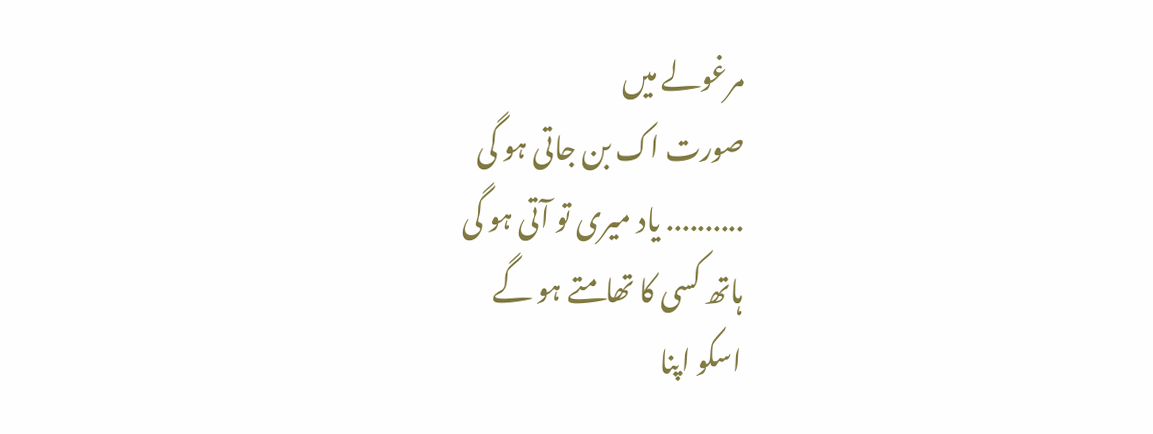مرغولے میں
صورت اک بن جاتی ہو گی
.......... یاد میری تو آتی ہو گی
ہاتھ کسی کا تھامتے ہو گے
اسکو اپنا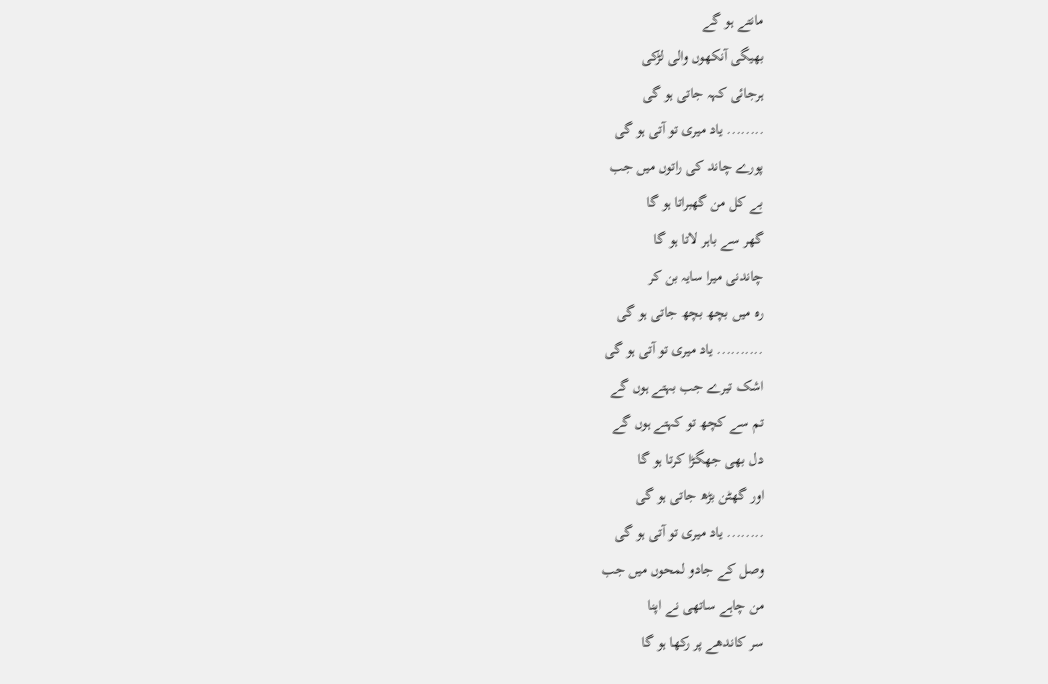مانتے ہو گے
بھیگی آنکھوں والی لڑکی
ہرجائی کہہ جاتی ہو گی
........ یاد میری تو آتی ہو گی
پورے چاند کی راتوں میں جب
بے کل من گھبراتا ہو گا
گھر سے باہر لاتا ہو گا
چاندنی میرا سایہ بن کر
رہ میں بچھ بچھ جاتی ہو گی
.......... یاد میری تو آتی ہو گی
اشک تیرے جب بہتے ہوں گے
تم سے کچھ تو کہتے ہوں گے
دل بھی جھگڑا کرتا ہو گا
اور گھٹن بڑھ جاتی ہو گی
........ یاد میری تو آتی ہو گی
وصل کے جادو لمحوں میں جب
من چاہے ساتھی نے اپنا
سر کاندھے پر رکھا ہو گا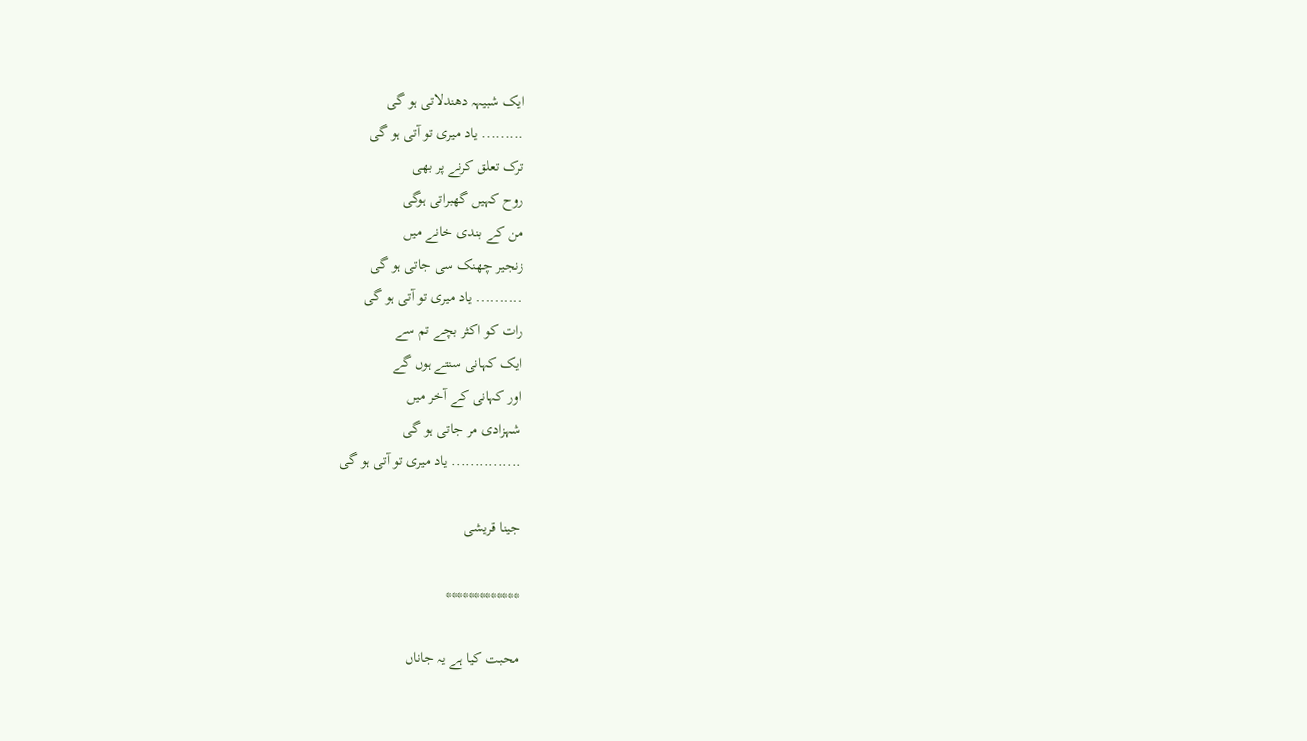ایک شبیہہ دھندلاتی ہو گی
......... یاد میری تو آتی ہو گی
ترک تعلق کرنے پر بھی
روح کہیں گھبراتی ہوگی
من کے بندی خانے میں
زنجیر چھنک سی جاتی ہو گی
.......... یاد میری تو آتی ہو گی
رات کو اکثر بچے تم سے
ایک کہانی سنتے ہوں گے
اور کہانی کے آخر میں
شہزادی مر جاتی ہو گی
............... یاد میری تو آتی ہو گی

جینا قریشی

*************

محبت کیا ہے یہ جاناں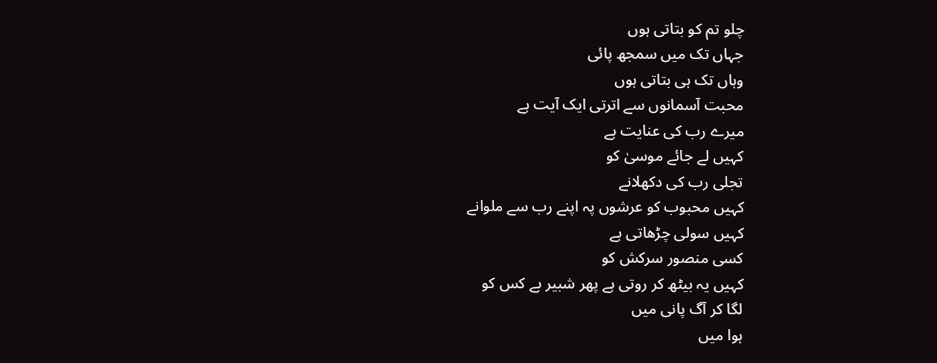چلو تم کو بتاتی ہوں
جہاں تک میں سمجھ پائی
وہاں تک ہی بتاتی ہوں
محبت آسمانوں سے اترتی ایک آیت ہے
میرے رب کی عنایت ہے
کہیں لے جائے موسیٰ کو
تجلی رب کی دکھلانے
کہیں محبوب کو عرشوں پہ اپنے رب سے ملوانے
کہیں سولی چڑھاتی ہے
کسی منصور سرکش کو
کہیں یہ بیٹھ کر روتی ہے پھر شبیر بے کس کو
لگا کر آگ پانی میں
ہوا میں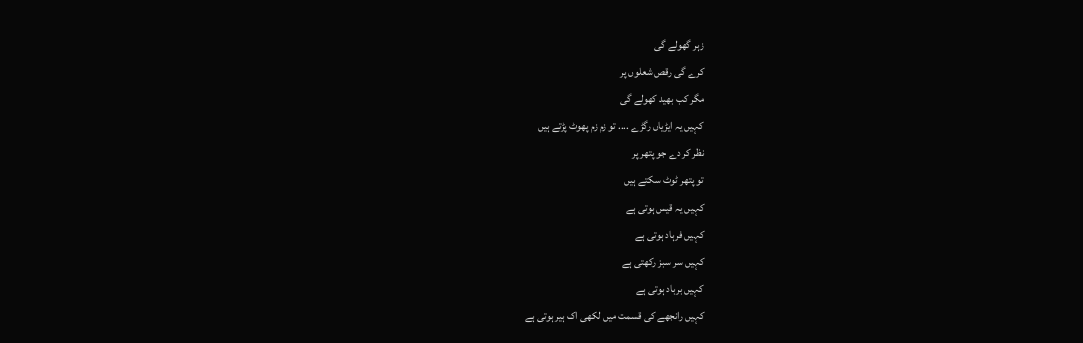زہر گھولے گی
کرے گی رقص شعلوں پر
مگر کب بھید کھولے گی
کہیں یہ ایڑیاں رگڑے .... تو زم زم پھوٹ پڑتے ہیں
نظر کر دے جو پتھر پر
تو پتھر ٹوٹ سکتے ہیں
کہیں یہ قیس ہوتی ہے
کہیں فرہاد ہوتی ہے
کہیں سر سبز رکھتی ہے
کہیں برباد ہوتی ہے
کہیں رانجھے کی قسمت میں لکھی اک ہیر ہوتی ہے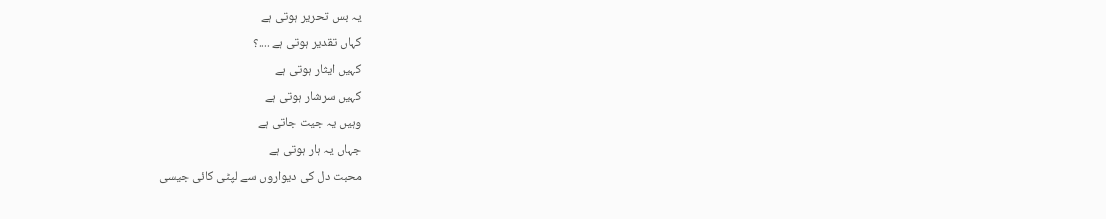یہ بس تحریر ہوتی ہے
کہاں تقدیر ہوتی ہے ....؟
کہیں ایثار ہوتی ہے
کہیں سرشار ہوتی ہے
وہیں یہ جیت جاتی ہے
جہاں یہ ہار ہوتی ہے
محبت دل کی دیواروں سے لپٹی کائی جیسی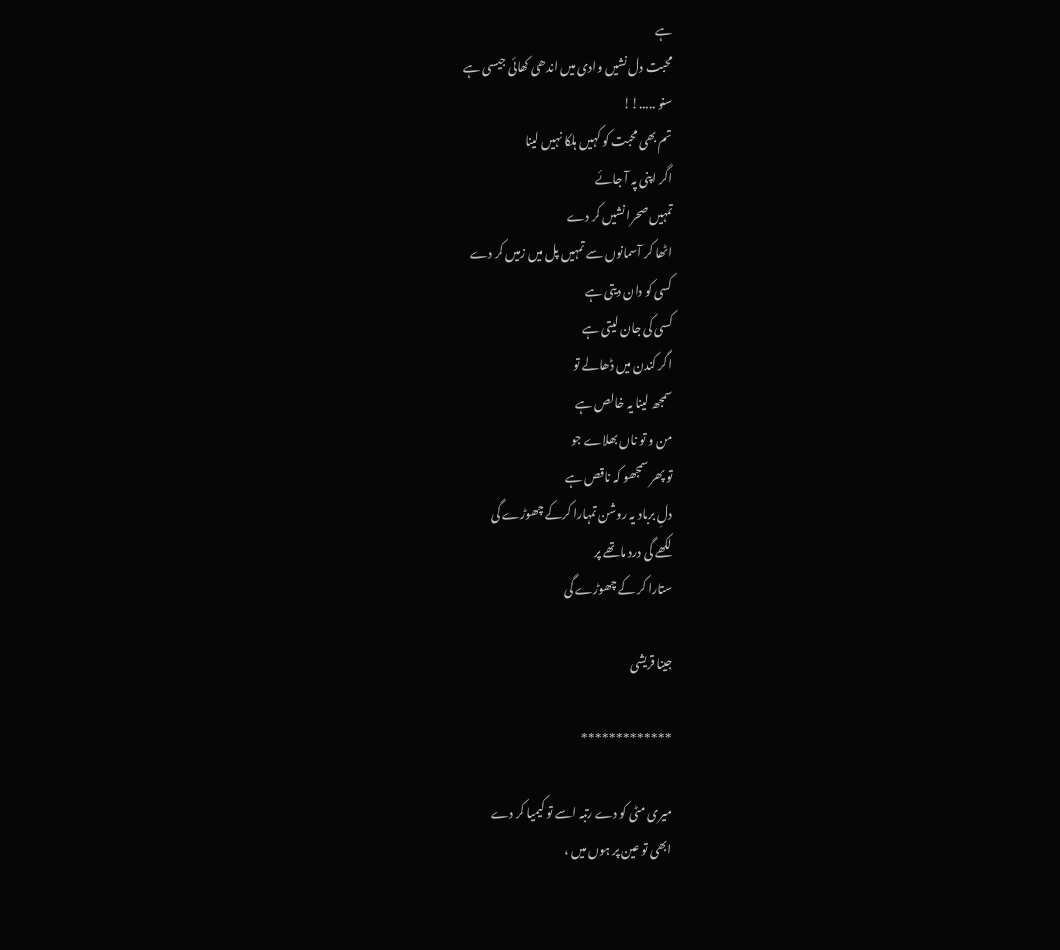ہے
محبت دل نشیں وادی میں اندھی کھائی جیسی ہے
سنو .....!!
تم بھی محبت کو کہیں ہلکا نہیں لینا
اگر اپنی پہ آ جائے
تمہیں صحرا نشیں کر دے
اٹھا کر آسمانوں سے تمہیں پل میں زمیں کر دے
کسی کو دان دیتی ہے
کسی کی جان لیتی ہے
اگر کندن میں ڈھالے تو
سمجھ لینا یہ خالص ہے
من و تو ناں بھلاے جو
تو پھر سمجھو کہ ناقص ہے
دلِ برباد یہ روشن تمہارا کرکے چھوڑے گی
لکھے گی درد ماتھے پر
ستارا کر کے چھوڑے گی

جینا قریشی

*************

میری مٹی کو دے رتبہ اسے تو کیمیا کر دے
ابھی تو عین پر ہوں میں ،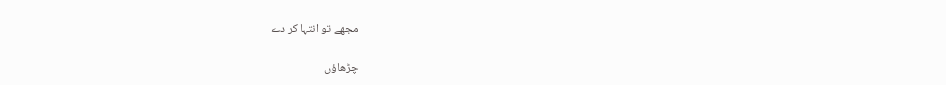مجھے تو انتہا کر دے

چڑھاؤں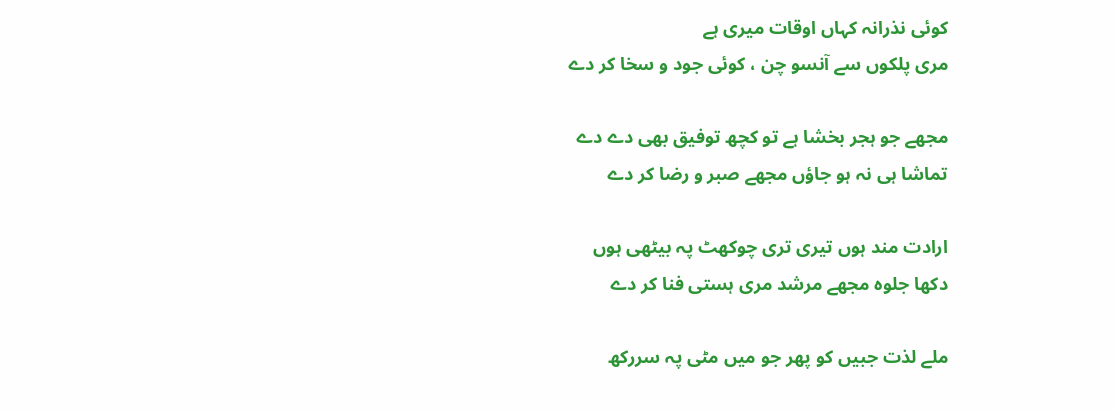کوئی نذرانہ کہاں اوقات میری ہے
مری پلکوں سے آنسو چن ، کوئی جود و سخا کر دے

مجھے جو ہجر بخشا ہے تو کچھ توفیق بھی دے دے
تماشا ہی نہ ہو جاؤں مجھے صبر و رضا کر دے

ارادت مند ہوں تیری تری چوکھٹ پہ بیٹھی ہوں
دکھا جلوہ مجھے مرشد مری ہستی فنا کر دے

ملے لذت جبیں کو پھر جو میں مٹی پہ سررکھ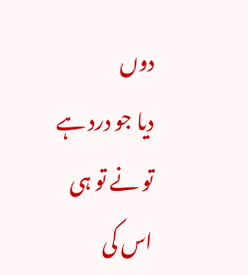دوں
دیا جو درد ہے تو نے تو ہی اس کی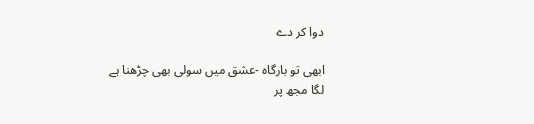دوا کر دے

ابھی تو بارگاہ -عشق میں سولی بھی چڑھنا ہے
لگا مجھ پر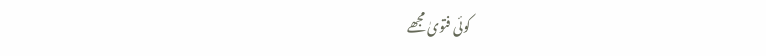کوئی فتویٰ مجھے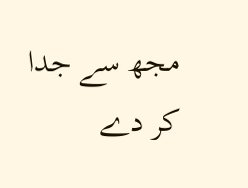مجھ سے جدا کر دے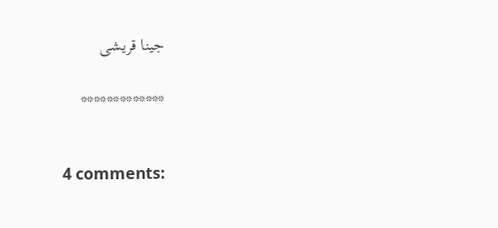جینا قریشی

*************


4 comments: